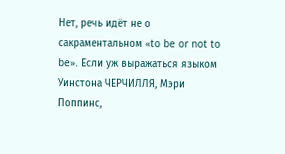Нет, речь идёт не о сакраментальном «to be or not to be». Если уж выражаться языком Уинстона ЧЕРЧИЛЛЯ, Мэри Поппинс,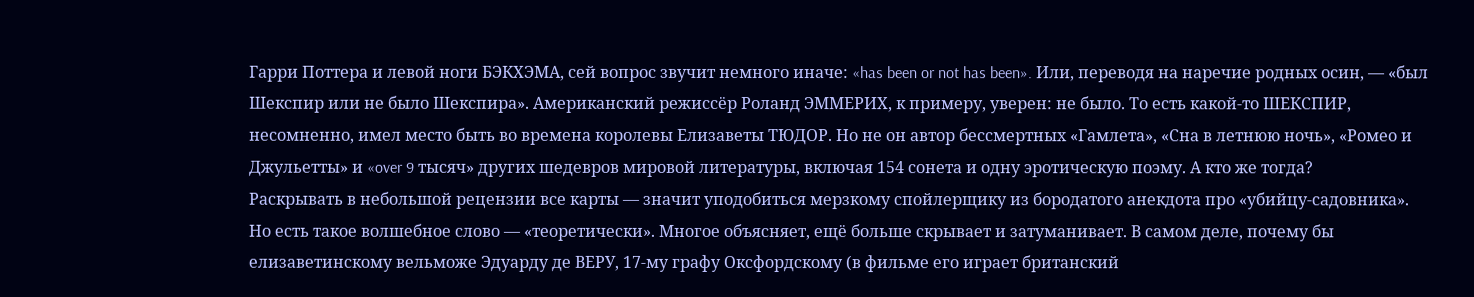Гарри Поттера и левой ноги БЭКХЭМА, сей вопрос звучит немного иначе: «has been or not has been». Или, переводя на наречие родных осин, — «был Шекспир или не было Шекспира». Американский режиссёр Роланд ЭММЕРИХ, к примеру, уверен: не было. То есть какой-то ШЕКСПИР, несомненно, имел место быть во времена королевы Елизаветы ТЮДОР. Но не он автор бессмертных «Гамлета», «Сна в летнюю ночь», «Ромео и Джульетты» и «over 9 тысяч» других шедевров мировой литературы, включая 154 сонета и одну эротическую поэму. А кто же тогда?
Раскрывать в небольшой рецензии все карты — значит уподобиться мерзкому спойлерщику из бородатого анекдота про «убийцу-садовника». Но есть такое волшебное слово — «теоретически». Многое объясняет, ещё больше скрывает и затуманивает. В самом деле, почему бы елизаветинскому вельможе Эдуарду де ВЕРУ, 17-му графу Оксфордскому (в фильме его играет британский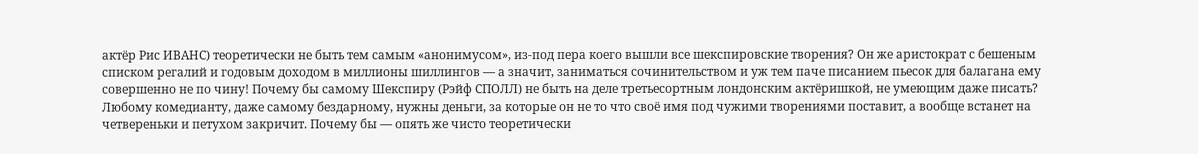актёр Рис ИВАНС) теоретически не быть тем самым «анонимусом», из-под пера коего вышли все шекспировские творения? Он же аристократ с бешеным списком регалий и годовым доходом в миллионы шиллингов — а значит, заниматься сочинительством и уж тем паче писанием пьесок для балагана ему совершенно не по чину! Почему бы самому Шекспиру (Рэйф СПОЛЛ) не быть на деле третьесортным лондонским актёришкой, не умеющим даже писать? Любому комедианту, даже самому бездарному, нужны деньги, за которые он не то что своё имя под чужими творениями поставит, а вообще встанет на четвереньки и петухом закричит. Почему бы — опять же чисто теоретически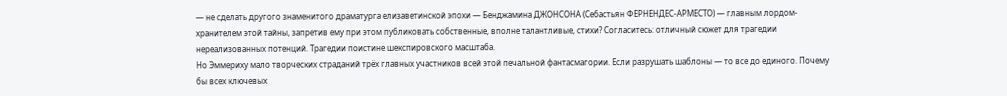— не сделать другого знаменитого драматурга елизаветинской эпохи — Бенджамина ДЖОНСОНА (Себастьян ФЕРНЕНДЕС-АРМЕСТО) — главным лордом-хранителем этой тайны, запретив ему при этом публиковать собственные, вполне талантливые, стихи? Согласитесь: отличный сюжет для трагедии нереализованных потенций. Трагедии поистине шекспировского масштаба.
Но Эммериху мало творческих страданий трёх главных участников всей этой печальной фантасмагории. Если разрушать шаблоны — то все до единого. Почему бы всех ключевых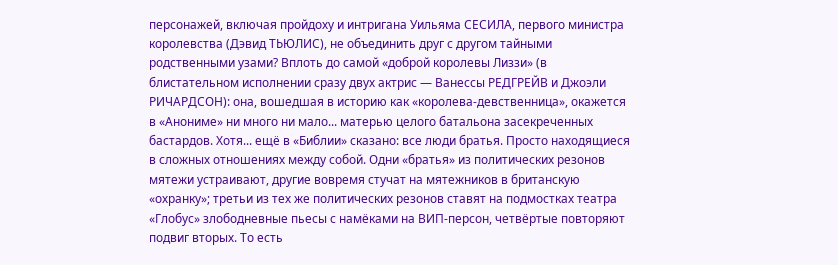персонажей, включая пройдоху и интригана Уильяма СЕСИЛА, первого министра королевства (Дэвид ТЬЮЛИС), не объединить друг с другом тайными родственными узами? Вплоть до самой «доброй королевы Лиззи» (в блистательном исполнении сразу двух актрис — Ванессы РЕДГРЕЙВ и Джоэли РИЧАРДСОН): она, вошедшая в историю как «королева-девственница», окажется в «Анониме» ни много ни мало... матерью целого батальона засекреченных бастардов. Хотя... ещё в «Библии» сказано: все люди братья. Просто находящиеся в сложных отношениях между собой. Одни «братья» из политических резонов мятежи устраивают, другие вовремя стучат на мятежников в британскую «охранку»; третьи из тех же политических резонов ставят на подмостках театра «Глобус» злободневные пьесы с намёками на ВИП-персон, четвёртые повторяют подвиг вторых. То есть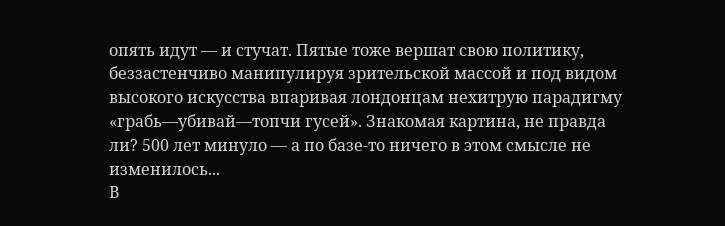опять идут — и стучат. Пятые тоже вершат свою политику, беззастенчиво манипулируя зрительской массой и под видом высокого искусства впаривая лондонцам нехитрую парадигму «грабь—убивай—топчи гусей». Знакомая картина, не правда ли? 500 лет минуло — а по базе-то ничего в этом смысле не изменилось...
В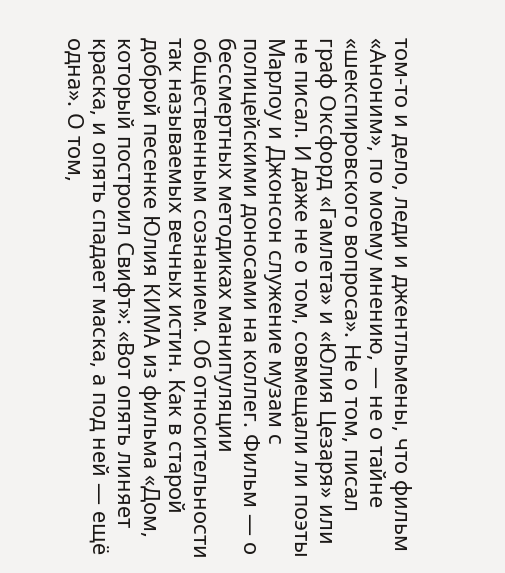том-то и дело, леди и джентльмены, что фильм «Аноним», по моему мнению, — не о тайне «шекспировского вопроса». Не о том, писал граф Оксфорд «Гамлета» и «Юлия Цезаря» или не писал. И даже не о том, совмещали ли поэты Марлоу и Джонсон служение музам с полицейскими доносами на коллег. Фильм — о бессмертных методиках манипуляции общественным сознанием. Об относительности так называемых вечных истин. Как в старой доброй песенке Юлия КИМА из фильма «Дом, который построил Свифт»: «Вот опять линяет краска, и опять спадает маска, а под ней — ещё одна». О том,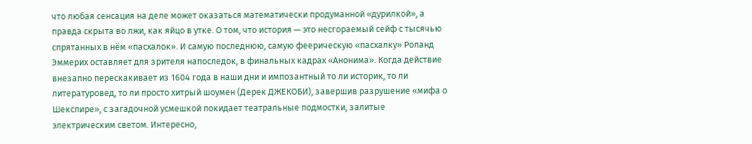что любая сенсация на деле может оказаться математически продуманной «дурилкой», а правда скрыта во лжи, как яйцо в утке. О том, что история — это несгораемый сейф с тысячью спрятанных в нём «пасхалок». И самую последнюю, самую феерическую «пасхалку» Роланд Эммерих оставляет для зрителя напоследок, в финальных кадрах «Анонима». Когда действие внезапно перескакивает из 1604 года в наши дни и импозантный то ли историк, то ли литературовед, то ли просто хитрый шоумен (Дерек ДЖЕКОБИ), завершив разрушение «мифа о Шекспире», с загадочной усмешкой покидает театральные подмостки, залитые электрическим светом. Интересно,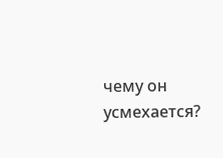чему он усмехается?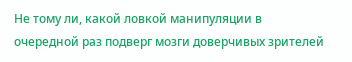Не тому ли, какой ловкой манипуляции в очередной раз подверг мозги доверчивых зрителей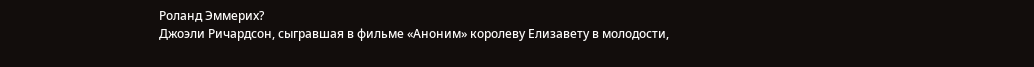Роланд Эммерих?
Джоэли Ричардсон, сыгравшая в фильме «Аноним» королеву Елизавету в молодости,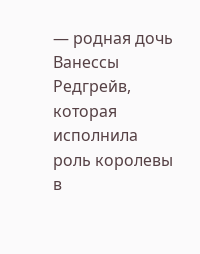— родная дочь Ванессы Редгрейв, которая исполнила роль королевы в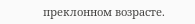преклонном возрасте.